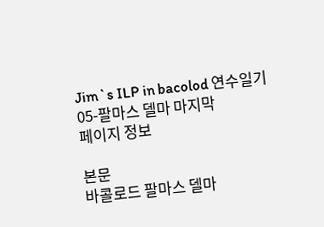Jim`s ILP in bacolod 연수일기 05-팔마스 델마 마지막
페이지 정보

본문
바콜로드 팔마스 델마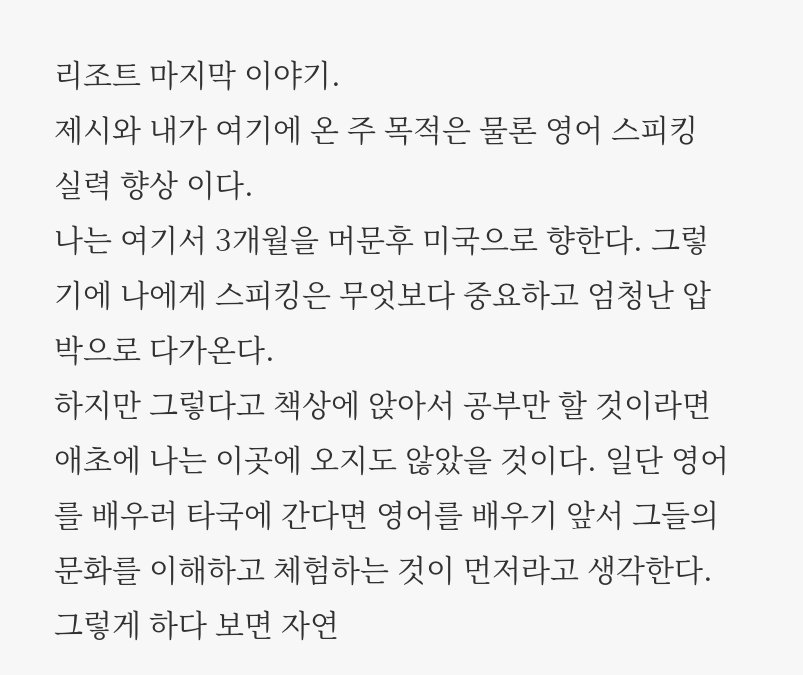리조트 마지막 이야기.
제시와 내가 여기에 온 주 목적은 물론 영어 스피킹 실력 향상 이다.
나는 여기서 3개월을 머문후 미국으로 향한다. 그렇기에 나에게 스피킹은 무엇보다 중요하고 엄청난 압박으로 다가온다.
하지만 그렇다고 책상에 앉아서 공부만 할 것이라면 애초에 나는 이곳에 오지도 않았을 것이다. 일단 영어를 배우러 타국에 간다면 영어를 배우기 앞서 그들의 문화를 이해하고 체험하는 것이 먼저라고 생각한다. 그렇게 하다 보면 자연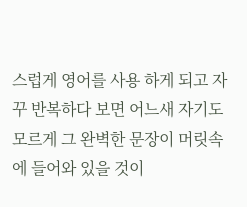스럽게 영어를 사용 하게 되고 자꾸 반복하다 보면 어느새 자기도 모르게 그 완벽한 문장이 머릿속에 들어와 있을 것이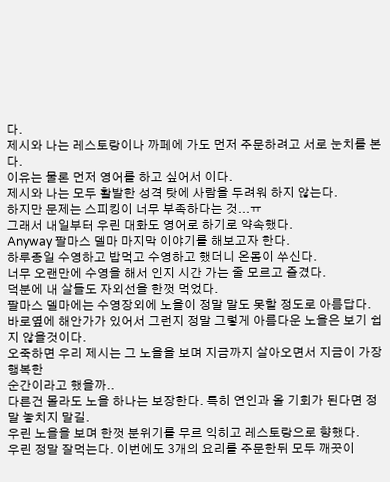다.
제시와 나는 레스토랑이나 까페에 가도 먼저 주문하려고 서로 눈치를 본다.
이유는 물론 먼저 영어를 하고 싶어서 이다.
제시와 나는 모두 활발한 성격 탓에 사람을 두려워 하지 않는다.
하지만 문제는 스피킹이 너무 부족하다는 것...ㅠ
그래서 내일부터 우린 대화도 영어로 하기로 약속했다.
Anyway 팔마스 델마 마지막 이야기를 해보고자 한다.
하루종일 수영하고 밥먹고 수영하고 했더니 온몸이 쑤신다.
너무 오랜만에 수영을 해서 인지 시간 가는 줄 모르고 즐겼다.
덕분에 내 살들도 자외선을 한껏 먹었다.
팔마스 델마에는 수영장외에 노을이 정말 말도 못할 정도로 아름답다.
바로옆에 해안가가 있어서 그런지 정말 그렇게 아름다운 노을은 보기 쉽지 않을것이다.
오죽하면 우리 제시는 그 노을을 보며 지금까지 살아오면서 지금이 가장 행복한
순간이라고 했을까..
다른건 몰라도 노을 하나는 보장한다. 특히 연인과 올 기회가 된다면 정말 놓치지 말길.
우린 노을을 보며 한껏 분위기를 무르 익히고 레스토랑으로 향했다.
우린 정말 잘먹는다. 이번에도 3개의 요리를 주문한뒤 모두 깨끗이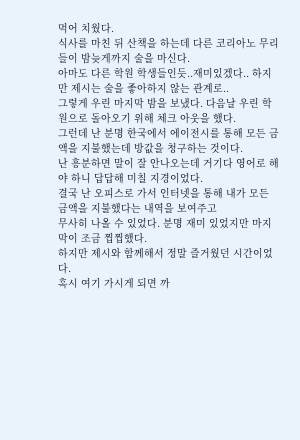먹어 치웠다.
식사를 마친 뒤 산책을 하는데 다른 코리아노 무리들이 밤늦게까지 술을 마신다.
아마도 다른 학원 학생들인듯..재미있겠다.. 하지만 제시는 술을 좋아하지 않는 관계로..
그렇게 우린 마지막 밤을 보냈다. 다음날 우린 학원으로 돌아오기 위해 체크 아웃을 했다.
그런데 난 분명 한국에서 에이전시를 통해 모든 금액을 지불했는데 방값을 청구하는 것이다.
난 흥분하면 말이 잘 안나오는데 거기다 영어로 해야 하니 답답해 미칠 지경이었다.
결국 난 오피스로 가서 인터넷을 통해 내가 모든 금액을 지불했다는 내역을 보여주고
무사히 나올 수 있었다. 분명 재미 있었지만 마지막이 조금 찝찝했다.
하지만 제시와 함께해서 정말 즐거웠던 시간이었다.
혹시 여기 가시게 되면 까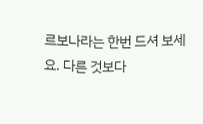르보나라는 한번 드셔 보세요. 다른 것보다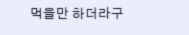먹을만 하더라구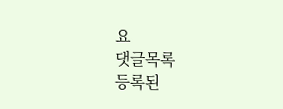요
댓글목록
등록된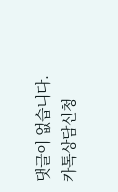댓글이 없습니다.
카톡상담신청